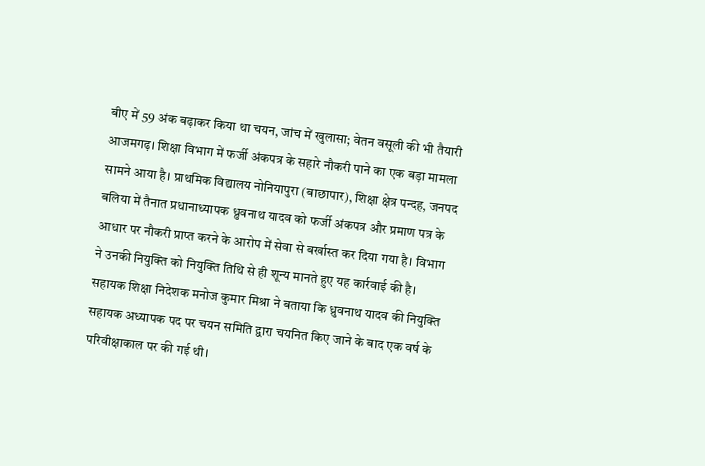बीए में 59 अंक बढ़ाकर किया था चयन, जांच में खुलासा; वेतन वसूली की भी तैयारी
आजमगढ़। शिक्षा विभाग में फर्जी अंकपत्र के सहारे नौकरी पाने का एक बड़ा मामला सामने आया है। प्राथमिक विद्यालय नोनियापुरा (बाछापार), शिक्षा क्षेत्र पन्दह, जनपद बलिया में तैनात प्रधानाध्यापक ध्रुवनाथ यादव को फर्जी अंकपत्र और प्रमाण पत्र के आधार पर नौकरी प्राप्त करने के आरोप में सेवा से बर्खास्त कर दिया गया है। विभाग ने उनकी नियुक्ति को नियुक्ति तिथि से ही शून्य मानते हुए यह कार्रवाई की है। सहायक शिक्षा निदेशक मनोज कुमार मिश्रा ने बताया कि ध्रुवनाथ यादव की नियुक्ति सहायक अध्यापक पद पर चयन समिति द्वारा चयनित किए जाने के बाद एक वर्ष के परिवीक्षाकाल पर की गई थी।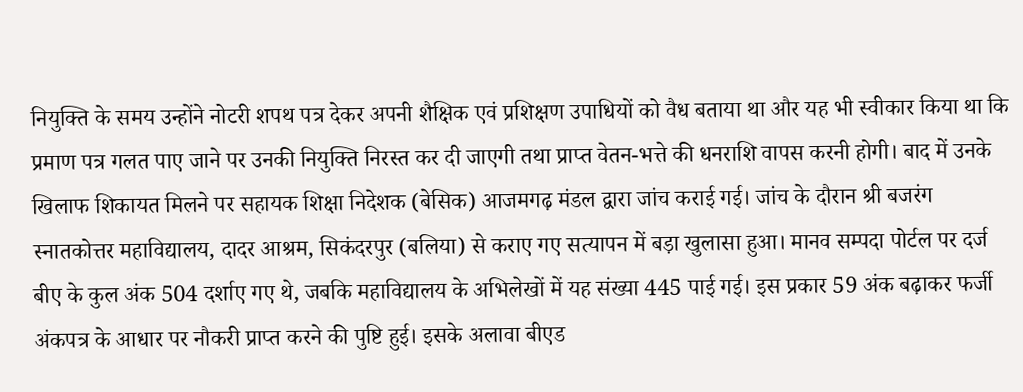नियुक्ति के समय उन्होंने नोटरी शपथ पत्र देकर अपनी शैक्षिक एवं प्रशिक्षण उपाधियों को वैध बताया था और यह भी स्वीकार किया था कि प्रमाण पत्र गलत पाए जाने पर उनकी नियुक्ति निरस्त कर दी जाएगी तथा प्राप्त वेतन-भत्ते की धनराशि वापस करनी होगी। बाद में उनके खिलाफ शिकायत मिलने पर सहायक शिक्षा निदेशक (बेसिक) आजमगढ़ मंडल द्वारा जांच कराई गई। जांच के दौरान श्री बजरंग स्नातकोत्तर महाविद्यालय, दादर आश्रम, सिकंदरपुर (बलिया) से कराए गए सत्यापन में बड़ा खुलासा हुआ। मानव सम्पदा पोर्टल पर दर्ज बीए के कुल अंक 504 दर्शाए गए थे, जबकि महाविद्यालय के अभिलेखों में यह संख्या 445 पाई गई। इस प्रकार 59 अंक बढ़ाकर फर्जी अंकपत्र के आधार पर नौकरी प्राप्त करने की पुष्टि हुई। इसके अलावा बीएड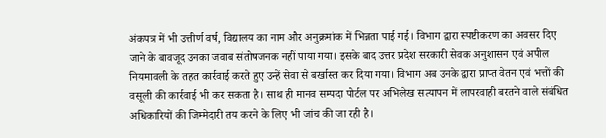अंकपत्र में भी उत्तीर्ण वर्ष, विद्यालय का नाम और अनुक्रमांक में भिन्नता पाई गई। विभाग द्वारा स्पष्टीकरण का अवसर दिए जाने के बावजूद उनका जवाब संतोषजनक नहीं पाया गया। इसके बाद उत्तर प्रदेश सरकारी सेवक अनुशासन एवं अपील नियमावली के तहत कार्रवाई करते हुए उन्हें सेवा से बर्खास्त कर दिया गया। विभाग अब उनके द्वारा प्राप्त वेतन एवं भत्तों की वसूली की कार्रवाई भी कर सकता है। साथ ही मानव सम्पदा पोर्टल पर अभिलेख सत्यापन में लापरवाही बरतने वाले संबंधित अधिकारियों की जिम्मेदारी तय करने के लिए भी जांच की जा रही है।